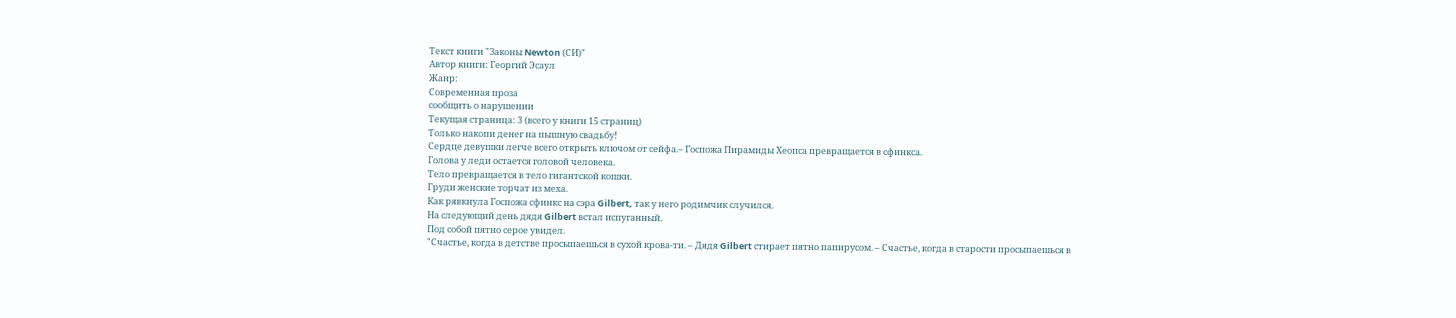Текст книги "Законы Newton (СИ)"
Автор книги: Георгий Эсаул
Жанр:
Современная проза
сообщить о нарушении
Текущая страница: 3 (всего у книги 15 страниц)
Только накопи денег на пышную свадьбу!
Сердце девушки легче всего открыть ключом от сейфа.– Госпожа Пирамиды Хеопса превращается в сфинкса.
Голова у леди остается головой человека.
Тело превращается в тело гигантской кошки.
Груди женские торчат из меха.
Как рявкнула Госпожа сфинкс на сэра Gilbert, так у него родимчик случился.
На следующий день дядя Gilbert встал испуганный.
Под собой пятно серое увидел.
"Счастье, когда в детстве просыпаешься в сухой крова-ти. – Дядя Gilbert стирает пятно папирусом. – Счастье, когда в старости просыпаешься в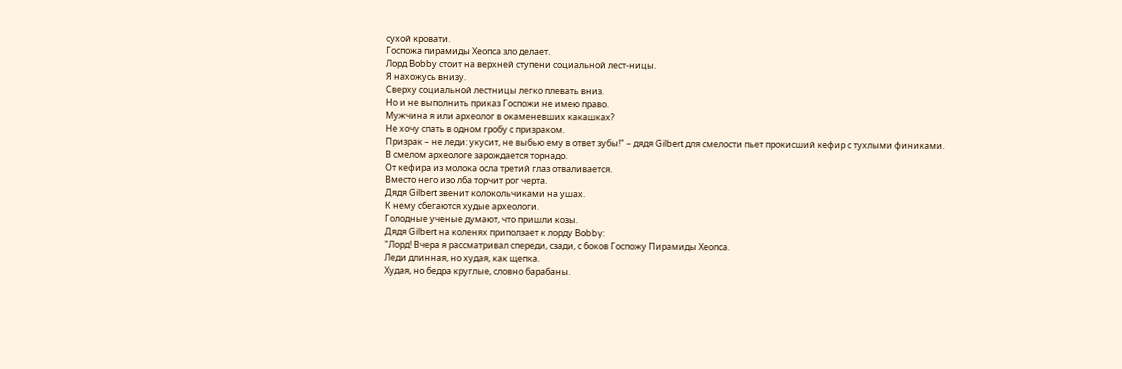сухой кровати.
Госпожа пирамиды Хеопса зло делает.
Лорд Bobbу стоит на верхней ступени социальной лест-ницы.
Я нахожусь внизу.
Сверху социальной лестницы легко плевать вниз.
Но и не выполнить приказ Госпожи не имею право.
Мужчина я или археолог в окаменевших какашках?
Не хочу спать в одном гробу с призраком.
Призрак – не леди: укусит, не выбью ему в ответ зубы!" – дядя Gilbert для смелости пьет прокисший кефир с тухлыми финиками.
В смелом археологе зарождается торнадо.
От кефира из молока осла третий глаз отваливается.
Вместо него изо лба торчит рог черта.
Дядя Gilbert звенит колокольчиками на ушах.
К нему сбегаются худые археологи.
Голодные ученые думают, что пришли козы.
Дядя Gilbert на коленях приползает к лорду Bobby:
"Лорд! Вчера я рассматривал спереди, сзади, с боков Госпожу Пирамиды Хеопса.
Леди длинная, но худая, как щепка.
Худая, но бедра круглые, словно барабаны.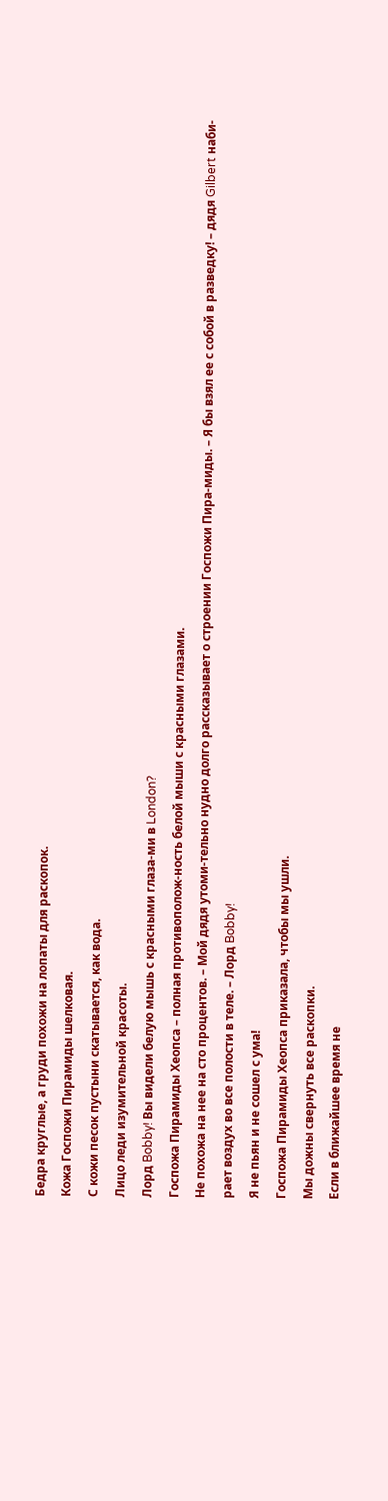Бедра круглые, а груди похожи на лопаты для раскопок.
Кожа Госпожи Пирамиды шелковая.
С кожи песок пустыни скатывается, как вода.
Лицо леди изумительной красоты.
Лорд Bobby! Вы видели белую мышь с красными глаза-ми в London?
Госпожа Пирамиды Хеопса – полная противополож-ность белой мыши с красными глазами.
Не похожа на нее на сто процентов. – Мой дядя утоми-тельно нудно долго рассказывает о строении Госпожи Пира-миды. – Я бы взял ее с собой в разведку! – дядя Gilbert наби-рает воздух во все полости в теле. – Лорд Bobby!
Я не пьян и не сошел с ума!
Госпожа Пирамиды Хеопса приказала, чтобы мы ушли.
Мы дожны свернуть все раскопки.
Если в ближайшее время не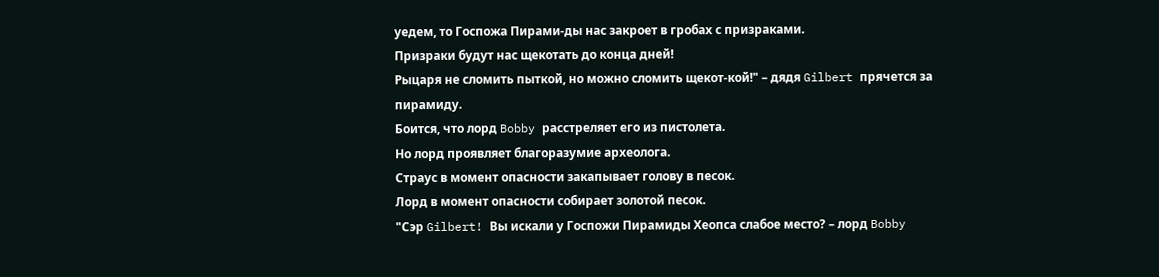уедем, то Госпожа Пирами-ды нас закроет в гробах с призраками.
Призраки будут нас щекотать до конца дней!
Рыцаря не сломить пыткой, но можно сломить щекот-кой!" – дядя Gilbert прячется за пирамиду.
Боится, что лорд Bobby расстреляет его из пистолета.
Но лорд проявляет благоразумие археолога.
Страус в момент опасности закапывает голову в песок.
Лорд в момент опасности собирает золотой песок.
"Сэр Gilbert! Вы искали у Госпожи Пирамиды Хеопса слабое место? – лорд Bobby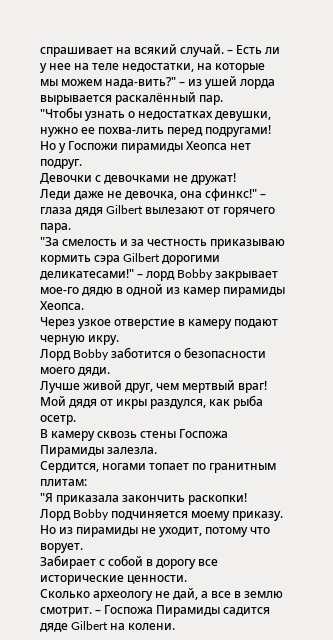спрашивает на всякий случай. – Есть ли у нее на теле недостатки, на которые мы можем нада-вить?" – из ушей лорда вырывается раскалённый пар.
"Чтобы узнать о недостатках девушки, нужно ее похва-лить перед подругами!
Но у Госпожи пирамиды Хеопса нет подруг.
Девочки с девочками не дружат!
Леди даже не девочка, она сфинкс!" – глаза дядя Gilbert вылезают от горячего пара.
"За смелость и за честность приказываю кормить сэра Gilbert дорогими деликатесами!" – лорд Bobby закрывает мое-го дядю в одной из камер пирамиды Хеопса.
Через узкое отверстие в камеру подают черную икру.
Лорд Bobby заботится о безопасности моего дяди.
Лучше живой друг, чем мертвый враг!
Мой дядя от икры раздулся, как рыба осетр.
В камеру сквозь стены Госпожа Пирамиды залезла.
Сердится, ногами топает по гранитным плитам:
"Я приказала закончить раскопки!
Лорд Bobby подчиняется моему приказу.
Но из пирамиды не уходит, потому что ворует.
Забирает с собой в дорогу все исторические ценности.
Сколько археологу не дай, а все в землю смотрит. – Госпожа Пирамиды садится дяде Gilbert на колени.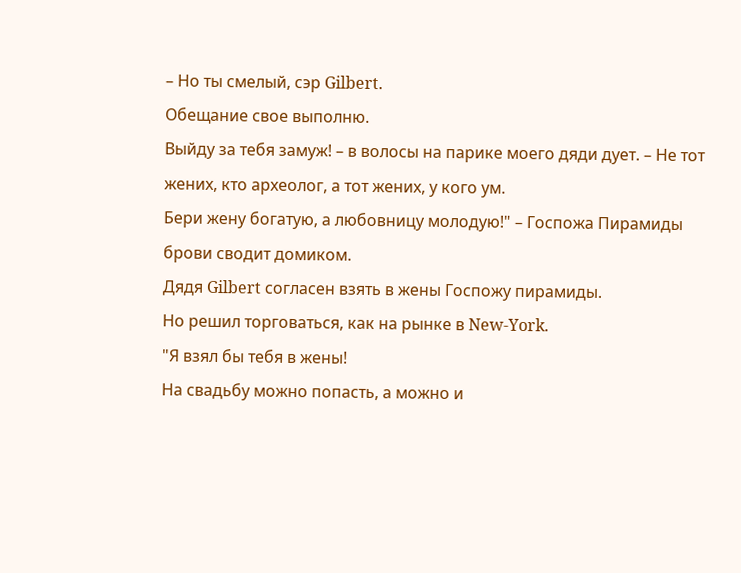– Но ты смелый, сэр Gilbert.
Обещание свое выполню.
Выйду за тебя замуж! – в волосы на парике моего дяди дует. – Не тот жених, кто археолог, а тот жених, у кого ум.
Бери жену богатую, а любовницу молодую!" – Госпожа Пирамиды брови сводит домиком.
Дядя Gilbert согласен взять в жены Госпожу пирамиды.
Но решил торговаться, как на рынке в New-York.
"Я взял бы тебя в жены!
На свадьбу можно попасть, а можно и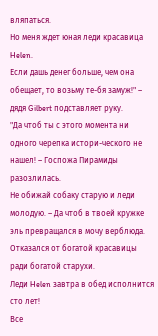вляпаться.
Но меня ждет юная леди красавица Helen.
Если дашь денег больше, чем она обещает, то возьму те-бя замуж!" – дядя Gilbert подставляет руку.
"Да чтоб ты с этого момента ни одного черепка истори-ческого не нашел! – Госпожа Пирамиды разозлилась.
Не обижай собаку старую и леди молодую. – Да чтоб в твоей кружке эль превращался в мочу верблюда.
Отказался от богатой красавицы ради богатой старухи.
Леди Helen завтра в обед исполнится сто лет!
Все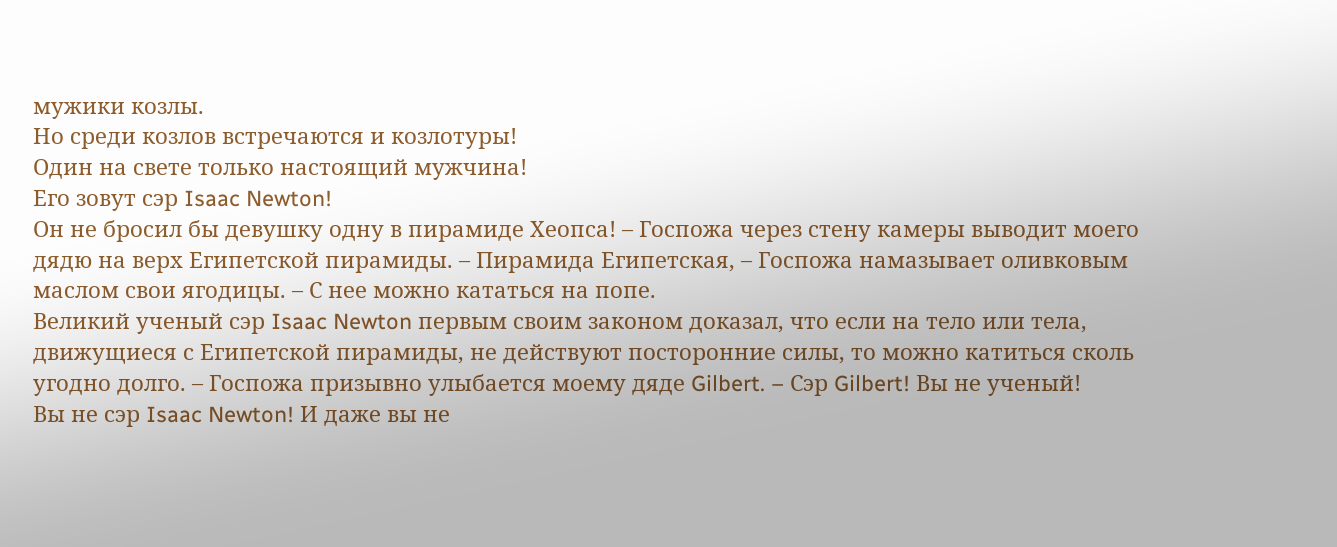мужики козлы.
Но среди козлов встречаются и козлотуры!
Один на свете только настоящий мужчина!
Его зовут сэр Isaac Newton!
Он не бросил бы девушку одну в пирамиде Хеопса! – Госпожа через стену камеры выводит моего дядю на верх Египетской пирамиды. – Пирамида Египетская, – Госпожа намазывает оливковым маслом свои ягодицы. – С нее можно кататься на попе.
Великий ученый сэр Isaac Newton первым своим законом доказал, что если на тело или тела, движущиеся с Египетской пирамиды, не действуют посторонние силы, то можно катиться сколь угодно долго. – Госпожа призывно улыбается моему дяде Gilbert. – Сэр Gilbert! Вы не ученый!
Вы не сэр Isaac Newton! И даже вы не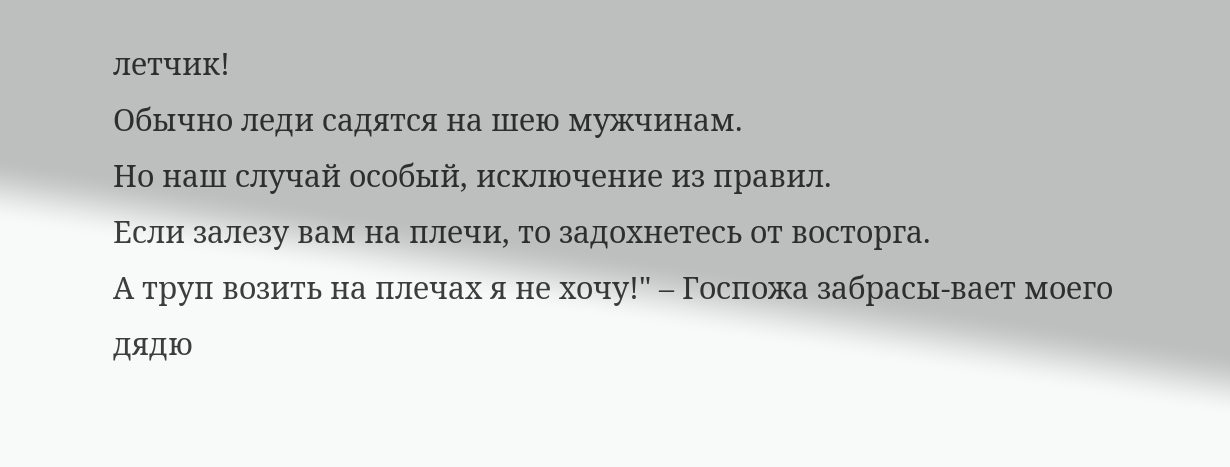летчик!
Обычно леди садятся на шею мужчинам.
Но наш случай особый, исключение из правил.
Если залезу вам на плечи, то задохнетесь от восторга.
А труп возить на плечах я не хочу!" – Госпожа забрасы-вает моего дядю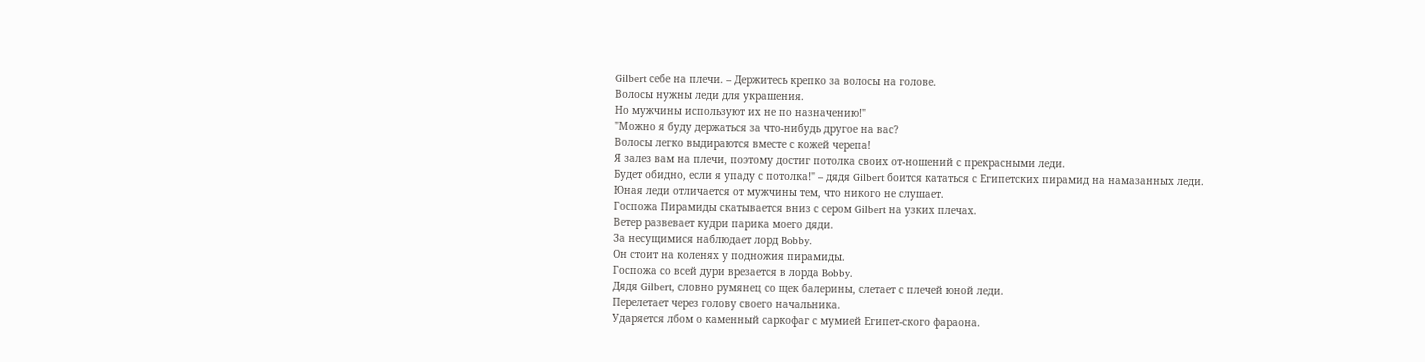Gilbert себе на плечи. – Держитесь крепко за волосы на голове.
Волосы нужны леди для украшения.
Но мужчины используют их не по назначению!"
"Можно я буду держаться за что-нибудь другое на вас?
Волосы легко выдираются вместе с кожей черепа!
Я залез вам на плечи, поэтому достиг потолка своих от-ношений с прекрасными леди.
Будет обидно, если я упаду с потолка!" – дядя Gilbert боится кататься с Египетских пирамид на намазанных леди.
Юная леди отличается от мужчины тем, что никого не слушает.
Госпожа Пирамиды скатывается вниз с сером Gilbert на узких плечах.
Ветер развевает кудри парика моего дяди.
За несущимися наблюдает лорд Bobby.
Он стоит на коленях у подножия пирамиды.
Госпожа со всей дури врезается в лорда Bobby.
Дядя Gilbert, словно румянец со щек балерины, слетает с плечей юной леди.
Перелетает через голову своего начальника.
Ударяется лбом о каменный саркофаг с мумией Египет-ского фараона.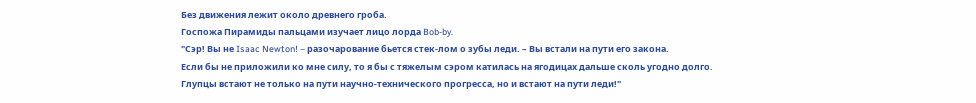Без движения лежит около древнего гроба.
Госпожа Пирамиды пальцами изучает лицо лорда Bob-by.
"Сэр! Вы не Isaac Newton! – разочарование бьется стек-лом о зубы леди. – Вы встали на пути его закона.
Если бы не приложили ко мне силу, то я бы с тяжелым сэром катилась на ягодицах дальше сколь угодно долго.
Глупцы встают не только на пути научно-технического прогресса, но и встают на пути леди!"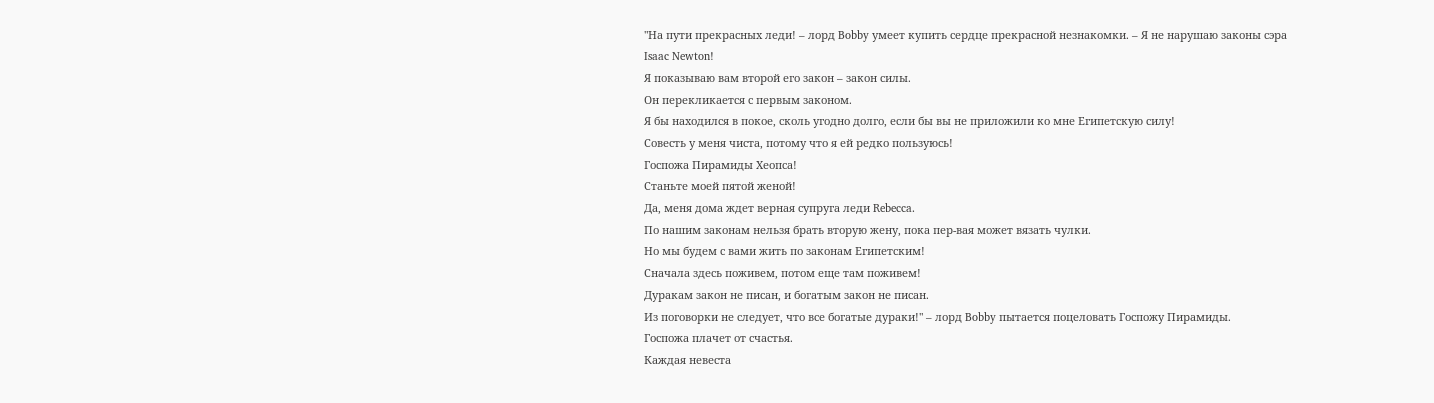"На пути прекрасных леди! – лорд Bobby умеет купить сердце прекрасной незнакомки. – Я не нарушаю законы сэра Isaac Newton!
Я показываю вам второй его закон – закон силы.
Он перекликается с первым законом.
Я бы находился в покое, сколь угодно долго, если бы вы не приложили ко мне Египетскую силу!
Совесть у меня чиста, потому что я ей редко пользуюсь!
Госпожа Пирамиды Хеопса!
Станьте моей пятой женой!
Да, меня дома ждет верная супруга леди Rebecca.
По нашим законам нельзя брать вторую жену, пока пер-вая может вязать чулки.
Но мы будем с вами жить по законам Египетским!
Сначала здесь поживем, потом еще там поживем!
Дуракам закон не писан, и богатым закон не писан.
Из поговорки не следует, что все богатые дураки!" – лорд Bobby пытается поцеловать Госпожу Пирамиды.
Госпожа плачет от счастья.
Каждая невеста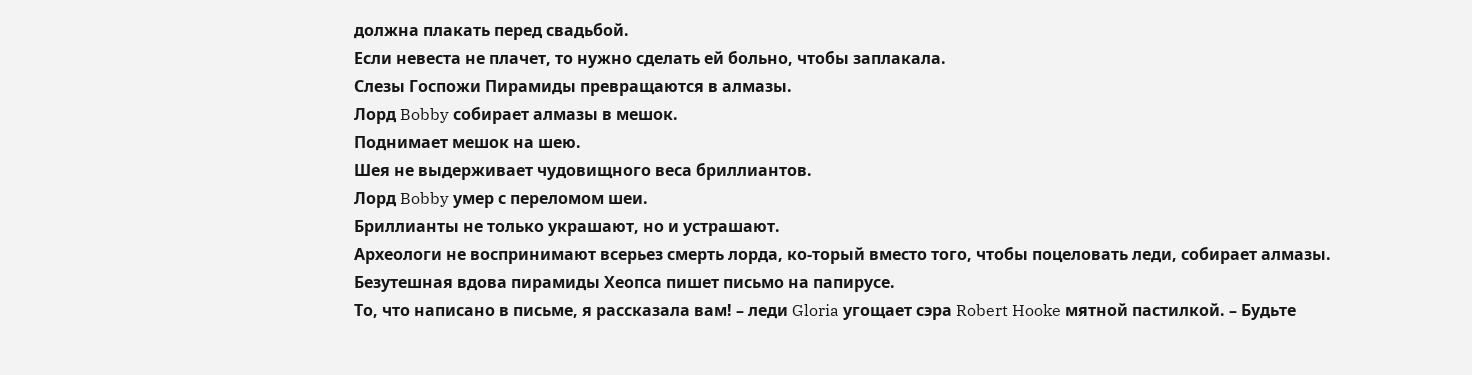должна плакать перед свадьбой.
Если невеста не плачет, то нужно сделать ей больно, чтобы заплакала.
Слезы Госпожи Пирамиды превращаются в алмазы.
Лорд Bobby собирает алмазы в мешок.
Поднимает мешок на шею.
Шея не выдерживает чудовищного веса бриллиантов.
Лорд Bobby умер с переломом шеи.
Бриллианты не только украшают, но и устрашают.
Археологи не воспринимают всерьез смерть лорда, ко-торый вместо того, чтобы поцеловать леди, собирает алмазы.
Безутешная вдова пирамиды Хеопса пишет письмо на папирусе.
То, что написано в письме, я рассказала вам! – леди Gloria угощает сэра Robert Hooke мятной пастилкой. – Будьте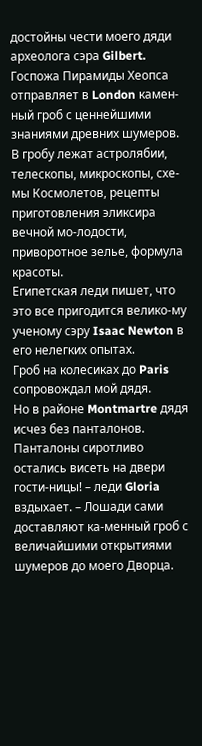достойны чести моего дяди археолога сэра Gilbert.
Госпожа Пирамиды Хеопса отправляет в London камен-ный гроб с ценнейшими знаниями древних шумеров.
В гробу лежат астролябии, телескопы, микроскопы, схе-мы Космолетов, рецепты приготовления эликсира вечной мо-лодости, приворотное зелье, формула красоты.
Египетская леди пишет, что это все пригодится велико-му ученому сэру Isaac Newton в его нелегких опытах.
Гроб на колесиках до Paris сопровождал мой дядя.
Но в районе Montmartre дядя исчез без панталонов.
Панталоны сиротливо остались висеть на двери гости-ницы! – леди Gloria вздыхает. – Лошади сами доставляют ка-менный гроб с величайшими открытиями шумеров до моего Дворца.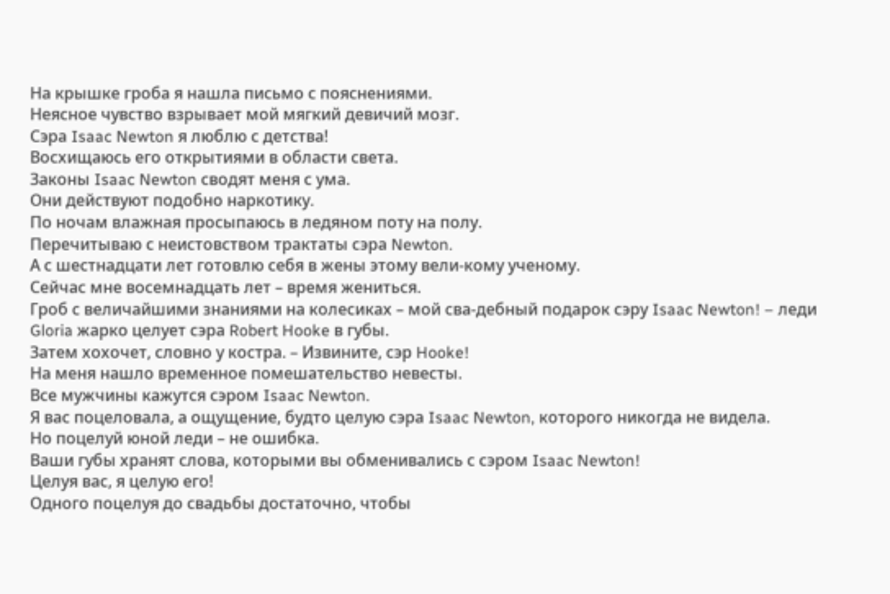На крышке гроба я нашла письмо с пояснениями.
Неясное чувство взрывает мой мягкий девичий мозг.
Сэра Isaac Newton я люблю с детства!
Восхищаюсь его открытиями в области света.
Законы Isaac Newton сводят меня с ума.
Они действуют подобно наркотику.
По ночам влажная просыпаюсь в ледяном поту на полу.
Перечитываю с неистовством трактаты сэра Newton.
А с шестнадцати лет готовлю себя в жены этому вели-кому ученому.
Сейчас мне восемнадцать лет – время жениться.
Гроб с величайшими знаниями на колесиках – мой сва-дебный подарок сэру Isaac Newton! – леди Gloria жарко целует сэра Robert Hooke в губы.
Затем хохочет, словно у костра. – Извините, сэр Hooke!
На меня нашло временное помешательство невесты.
Все мужчины кажутся сэром Isaac Newton.
Я вас поцеловала, а ощущение, будто целую сэра Isaac Newton, которого никогда не видела.
Но поцелуй юной леди – не ошибка.
Ваши губы хранят слова, которыми вы обменивались с сэром Isaac Newton!
Целуя вас, я целую его!
Одного поцелуя до свадьбы достаточно, чтобы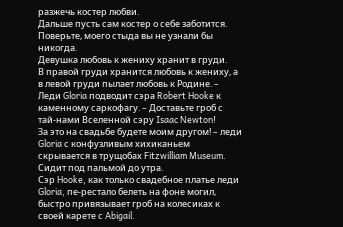разжечь костер любви.
Дальше пусть сам костер о себе заботится.
Поверьте, моего стыда вы не узнали бы никогда.
Девушка любовь к жениху хранит в груди.
В правой груди хранится любовь к жениху, а в левой груди пылает любовь к Родине. – Леди Gloria подводит сэра Robert Hooke к каменному саркофагу. – Доставьте гроб с тай-нами Вселенной сэру Isaac Newton!
За это на свадьбе будете моим другом! – леди Gloria с конфузливым хихиканьем скрывается в трущобах Fitzwilliam Museum.
Сидит под пальмой до утра.
Сэр Hooke, как только свадебное платье леди Gloria, пе-рестало белеть на фоне могил, быстро привязывает гроб на колесиках к своей карете с Abigail.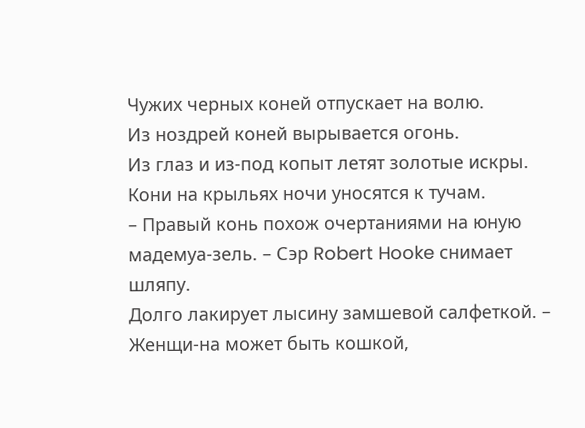Чужих черных коней отпускает на волю.
Из ноздрей коней вырывается огонь.
Из глаз и из-под копыт летят золотые искры.
Кони на крыльях ночи уносятся к тучам.
– Правый конь похож очертаниями на юную мадемуа-зель. – Сэр Robert Hooke снимает шляпу.
Долго лакирует лысину замшевой салфеткой. – Женщи-на может быть кошкой,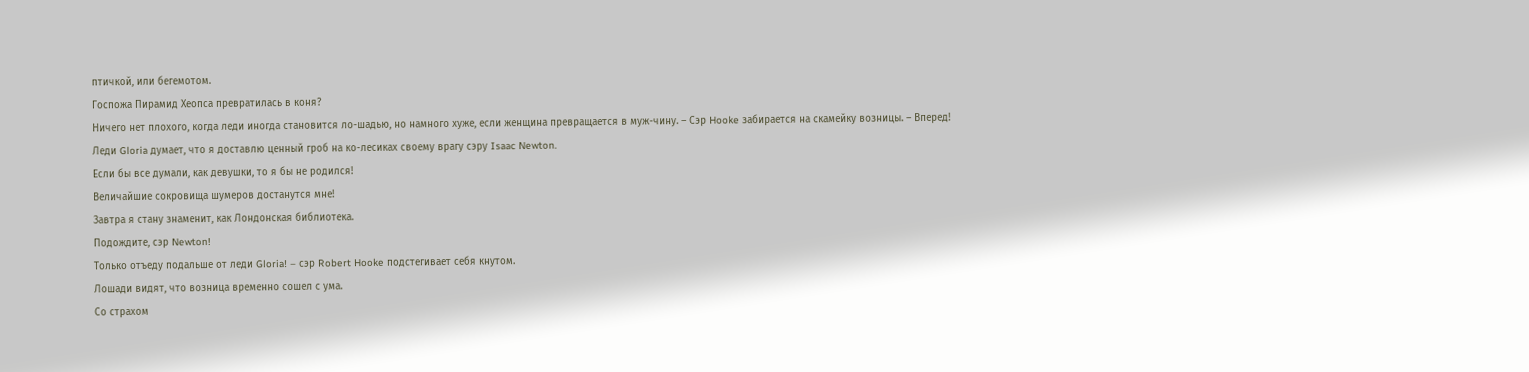птичкой, или бегемотом.
Госпожа Пирамид Хеопса превратилась в коня?
Ничего нет плохого, когда леди иногда становится ло-шадью, но намного хуже, если женщина превращается в муж-чину. – Сэр Hooke забирается на скамейку возницы. – Вперед!
Леди Gloria думает, что я доставлю ценный гроб на ко-лесиках своему врагу сэру Isaac Newton.
Если бы все думали, как девушки, то я бы не родился!
Величайшие сокровища шумеров достанутся мне!
Завтра я стану знаменит, как Лондонская библиотека.
Подождите, сэр Newton!
Только отъеду подальше от леди Gloria! – сэр Robert Hooke подстегивает себя кнутом.
Лошади видят, что возница временно сошел с ума.
Со страхом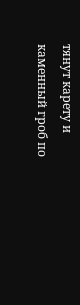тянут карету и каменный гроб по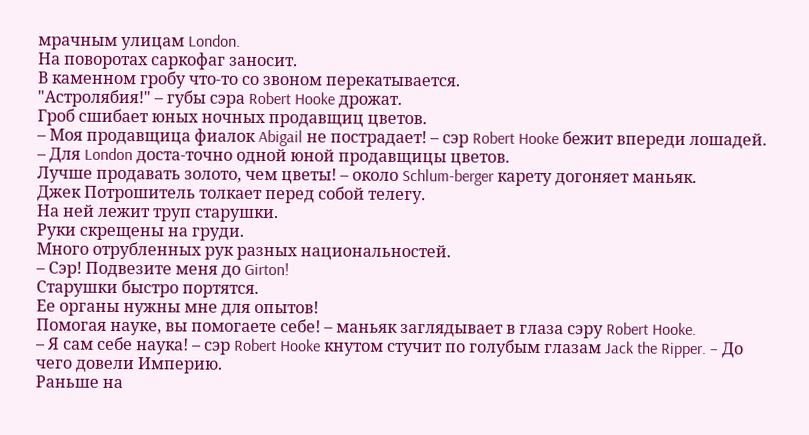мрачным улицам London.
На поворотах саркофаг заносит.
В каменном гробу что-то со звоном перекатывается.
"Астролябия!" – губы сэра Robert Hooke дрожат.
Гроб сшибает юных ночных продавщиц цветов.
– Моя продавщица фиалок Abigail не пострадает! – сэр Robert Hooke бежит впереди лошадей. – Для London доста-точно одной юной продавщицы цветов.
Лучше продавать золото, чем цветы! – около Schlum-berger карету догоняет маньяк.
Джек Потрошитель толкает перед собой телегу.
На ней лежит труп старушки.
Руки скрещены на груди.
Много отрубленных рук разных национальностей.
– Сэр! Подвезите меня до Girton!
Старушки быстро портятся.
Ее органы нужны мне для опытов!
Помогая науке, вы помогаете себе! – маньяк заглядывает в глаза сэру Robert Hooke.
– Я сам себе наука! – сэр Robert Hooke кнутом стучит по голубым глазам Jack the Ripper. – До чего довели Империю.
Раньше на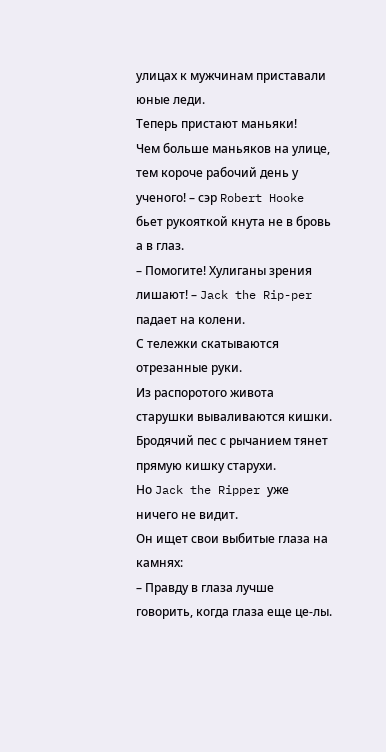улицах к мужчинам приставали юные леди.
Теперь пристают маньяки!
Чем больше маньяков на улице, тем короче рабочий день у ученого! – сэр Robert Hooke бьет рукояткой кнута не в бровь а в глаз.
– Помогите! Хулиганы зрения лишают! – Jack the Rip-per падает на колени.
С тележки скатываются отрезанные руки.
Из распоротого живота старушки вываливаются кишки.
Бродячий пес с рычанием тянет прямую кишку старухи.
Но Jack the Ripper уже ничего не видит.
Он ищет свои выбитые глаза на камнях:
– Правду в глаза лучше говорить, когда глаза еще це-лы.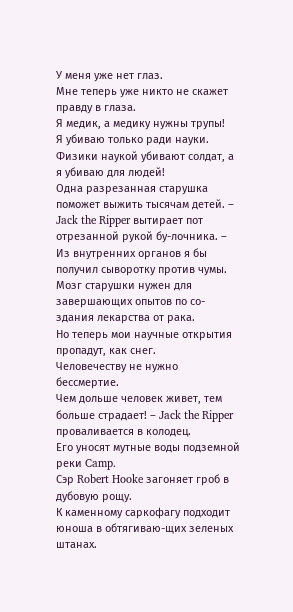У меня уже нет глаз.
Мне теперь уже никто не скажет правду в глаза.
Я медик, а медику нужны трупы!
Я убиваю только ради науки.
Физики наукой убивают солдат, а я убиваю для людей!
Одна разрезанная старушка поможет выжить тысячам детей. – Jack the Ripper вытирает пот отрезанной рукой бу-лочника. – Из внутренних органов я бы получил сыворотку против чумы.
Мозг старушки нужен для завершающих опытов по со-здания лекарства от рака.
Но теперь мои научные открытия пропадут, как снег.
Человечеству не нужно бессмертие.
Чем дольше человек живет, тем больше страдает! – Jack the Ripper проваливается в колодец.
Его уносят мутные воды подземной реки Camp.
Сэр Robert Hooke загоняет гроб в дубовую рощу.
К каменному саркофагу подходит юноша в обтягиваю-щих зеленых штанах.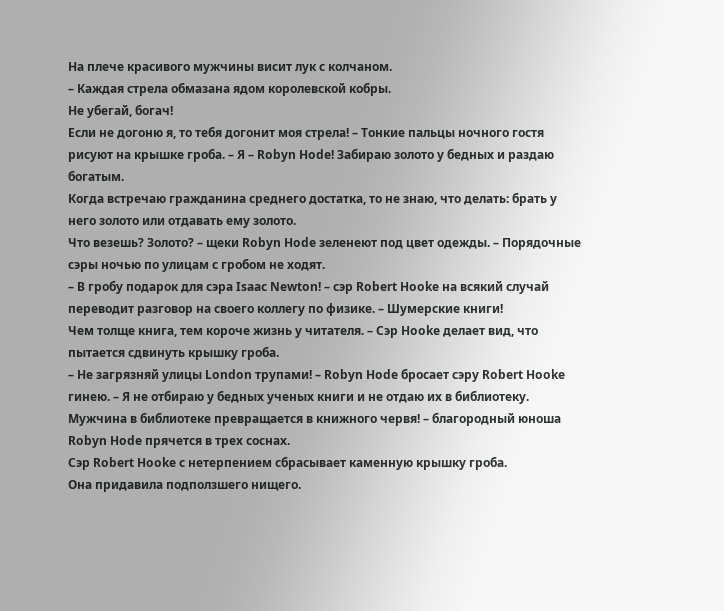На плече красивого мужчины висит лук с колчаном.
– Каждая стрела обмазана ядом королевской кобры.
Не убегай, богач!
Если не догоню я, то тебя догонит моя стрела! – Тонкие пальцы ночного гостя рисуют на крышке гроба. – Я – Robyn Hode! Забираю золото у бедных и раздаю богатым.
Когда встречаю гражданина среднего достатка, то не знаю, что делать: брать у него золото или отдавать ему золото.
Что везешь? Золото? – щеки Robyn Hode зеленеют под цвет одежды. – Порядочные сэры ночью по улицам с гробом не ходят.
– В гробу подарок для сэра Isaac Newton! – сэр Robert Hooke на всякий случай переводит разговор на своего коллегу по физике. – Шумерские книги!
Чем толще книга, тем короче жизнь у читателя. – Сэр Hooke делает вид, что пытается сдвинуть крышку гроба.
– Не загрязняй улицы London трупами! – Robyn Hode бросает сэру Robert Hooke гинею. – Я не отбираю у бедных ученых книги и не отдаю их в библиотеку.
Мужчина в библиотеке превращается в книжного червя! – благородный юноша Robyn Hode прячется в трех соснах.
Сэр Robert Hooke с нетерпением сбрасывает каменную крышку гроба.
Она придавила подползшего нищего.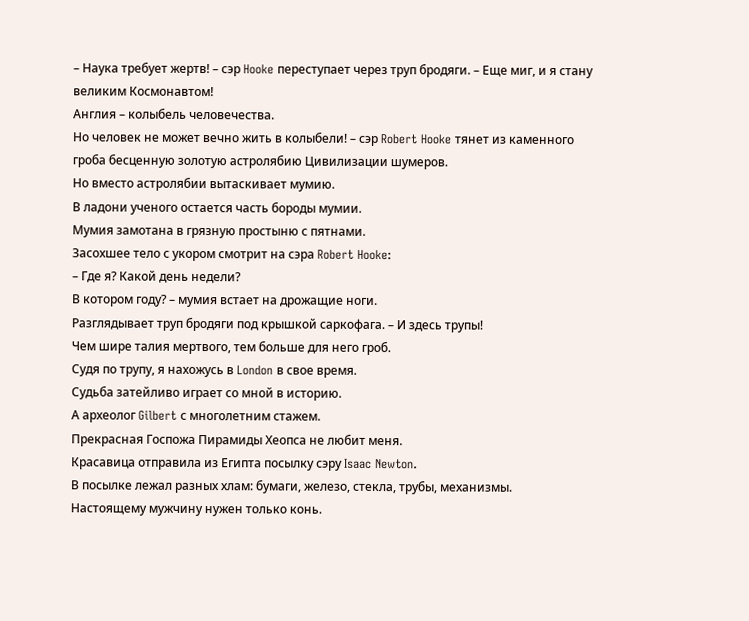– Наука требует жертв! – сэр Hooke переступает через труп бродяги. – Еще миг, и я стану великим Космонавтом!
Англия – колыбель человечества.
Но человек не может вечно жить в колыбели! – сэр Robert Hooke тянет из каменного гроба бесценную золотую астролябию Цивилизации шумеров.
Но вместо астролябии вытаскивает мумию.
В ладони ученого остается часть бороды мумии.
Мумия замотана в грязную простыню с пятнами.
Засохшее тело с укором смотрит на сэра Robert Hooke:
– Где я? Какой день недели?
В котором году? – мумия встает на дрожащие ноги.
Разглядывает труп бродяги под крышкой саркофага. – И здесь трупы!
Чем шире талия мертвого, тем больше для него гроб.
Судя по трупу, я нахожусь в London в свое время.
Судьба затейливо играет со мной в историю.
А археолог Gilbert с многолетним стажем.
Прекрасная Госпожа Пирамиды Хеопса не любит меня.
Красавица отправила из Египта посылку сэру Isaac Newton.
В посылке лежал разных хлам: бумаги, железо, стекла, трубы, механизмы.
Настоящему мужчину нужен только конь.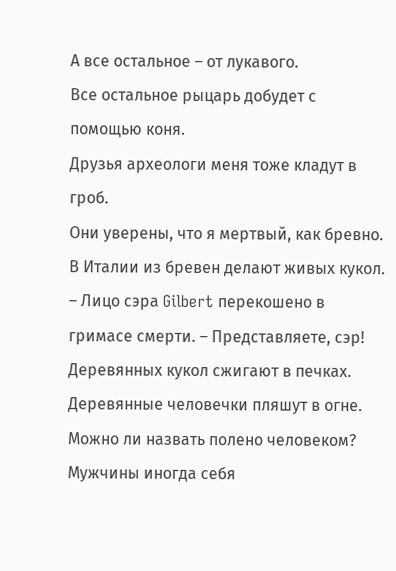А все остальное – от лукавого.
Все остальное рыцарь добудет с помощью коня.
Друзья археологи меня тоже кладут в гроб.
Они уверены, что я мертвый, как бревно.
В Италии из бревен делают живых кукол. – Лицо сэра Gilbert перекошено в гримасе смерти. – Представляете, сэр!
Деревянных кукол сжигают в печках.
Деревянные человечки пляшут в огне.
Можно ли назвать полено человеком?
Мужчины иногда себя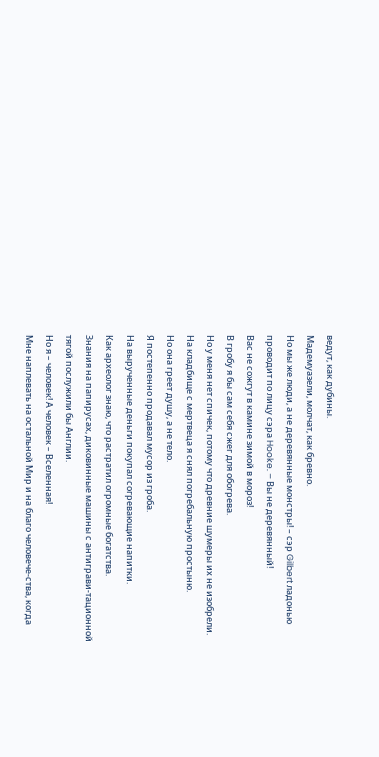ведут, как дубины.
Мадемуазели, молчат, как бревно.
Но мы же люди, а не деревянные монстры! – сэр Gilbert ладонью проводит по лицу сэра Hooke. – Вы не деревянный!
Вас не сожгут в камине зимой в мороз!
В гробу я бы сам себя сжег для обогрева.
Но у меня нет спичек, потому что древние шумеры их не изобрели.
На кладбище с мертвеца я снял погребальную простыню.
Но она греет душу, а не тело.
Я постепенно продавал мусор из гроба.
На вырученные деньги покупал согревающие напитки.
Как археолог знаю, что растратил огромные богатства.
Знания на папирусах, диковинные машины с антиграви-тационной тягой послужили бы Англии.
Но я – человек! А человек – Вселенная!
Мне наплевать на остальной Мир и на благо человече-ства, когда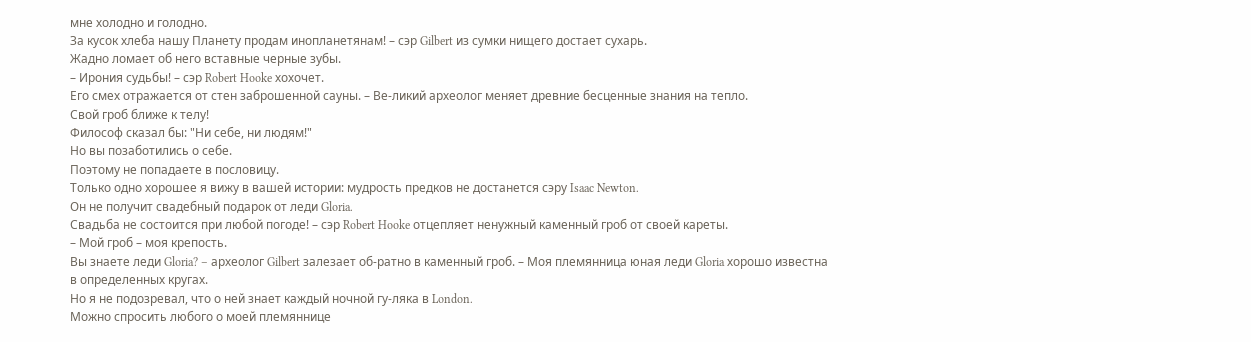мне холодно и голодно.
За кусок хлеба нашу Планету продам инопланетянам! – сэр Gilbert из сумки нищего достает сухарь.
Жадно ломает об него вставные черные зубы.
– Ирония судьбы! – сэр Robert Hooke хохочет.
Его смех отражается от стен заброшенной сауны. – Ве-ликий археолог меняет древние бесценные знания на тепло.
Свой гроб ближе к телу!
Философ сказал бы: "Ни себе, ни людям!"
Но вы позаботились о себе.
Поэтому не попадаете в пословицу.
Только одно хорошее я вижу в вашей истории: мудрость предков не достанется сэру Isaac Newton.
Он не получит свадебный подарок от леди Gloria.
Свадьба не состоится при любой погоде! – сэр Robert Hooke отцепляет ненужный каменный гроб от своей кареты.
– Мой гроб – моя крепость.
Вы знаете леди Gloria? – археолог Gilbert залезает об-ратно в каменный гроб. – Моя племянница юная леди Gloria хорошо известна в определенных кругах.
Но я не подозревал, что о ней знает каждый ночной гу-ляка в London.
Можно спросить любого о моей племяннице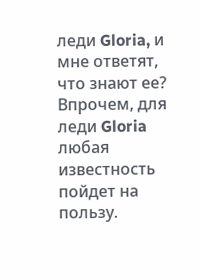леди Gloria, и мне ответят, что знают ее?
Впрочем, для леди Gloria любая известность пойдет на пользу.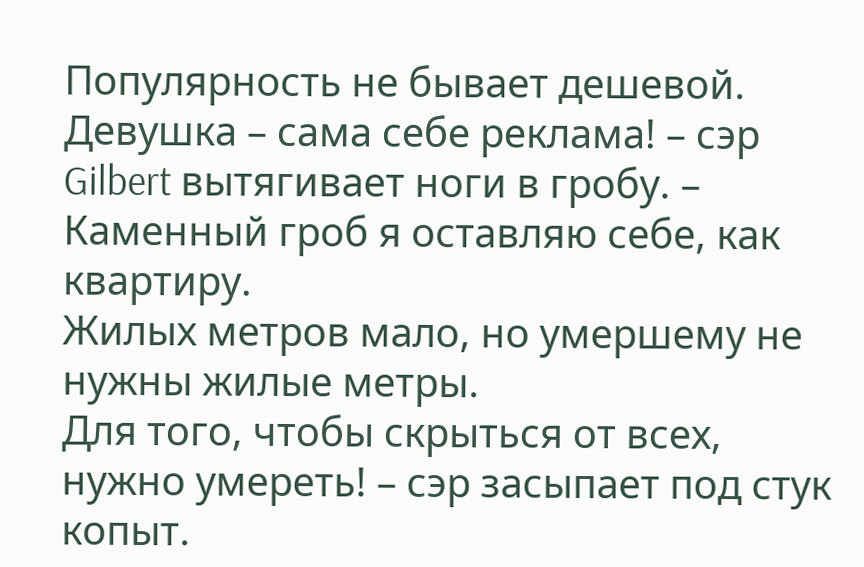Популярность не бывает дешевой.
Девушка – сама себе реклама! – сэр Gilbert вытягивает ноги в гробу. – Каменный гроб я оставляю себе, как квартиру.
Жилых метров мало, но умершему не нужны жилые метры.
Для того, чтобы скрыться от всех, нужно умереть! – сэр засыпает под стук копыт.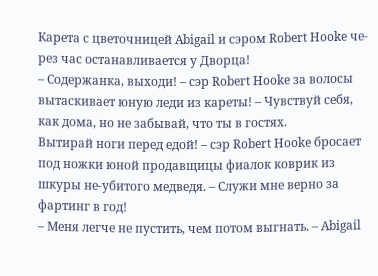Карета с цветочницей Abigail и сэром Robert Hooke че-рез час останавливается у Дворца!
– Содержанка, выходи! – сэр Robert Hooke за волосы вытаскивает юную леди из кареты! – Чувствуй себя, как дома, но не забывай, что ты в гостях.
Вытирай ноги перед едой! – сэр Robert Hooke бросает под ножки юной продавщицы фиалок коврик из шкуры не-убитого медведя. – Служи мне верно за фартинг в год!
– Меня легче не пустить, чем потом выгнать. – Abigail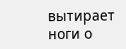вытирает ноги о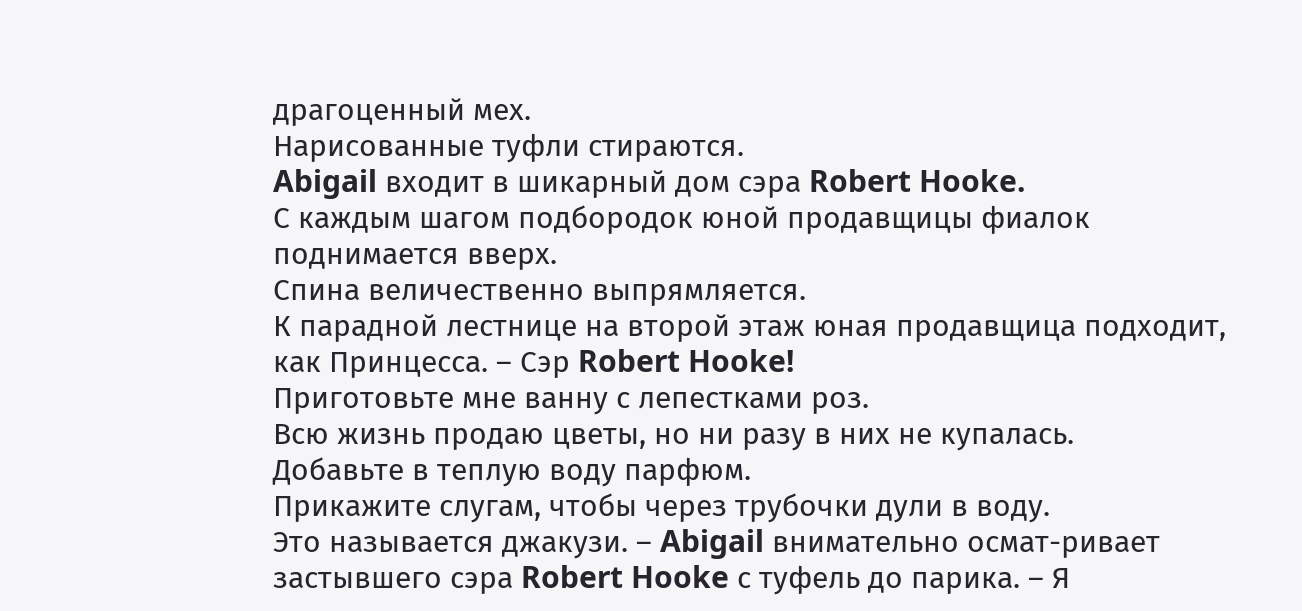драгоценный мех.
Нарисованные туфли стираются.
Abigail входит в шикарный дом сэра Robert Hooke.
С каждым шагом подбородок юной продавщицы фиалок поднимается вверх.
Спина величественно выпрямляется.
К парадной лестнице на второй этаж юная продавщица подходит, как Принцесса. – Сэр Robert Hooke!
Приготовьте мне ванну с лепестками роз.
Всю жизнь продаю цветы, но ни разу в них не купалась.
Добавьте в теплую воду парфюм.
Прикажите слугам, чтобы через трубочки дули в воду.
Это называется джакузи. – Abigail внимательно осмат-ривает застывшего сэра Robert Hooke с туфель до парика. – Я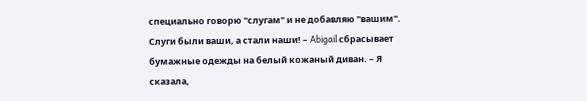специально говорю "слугам" и не добавляю "вашим".
Слуги были ваши, а стали наши! – Abigail сбрасывает бумажные одежды на белый кожаный диван. – Я сказала,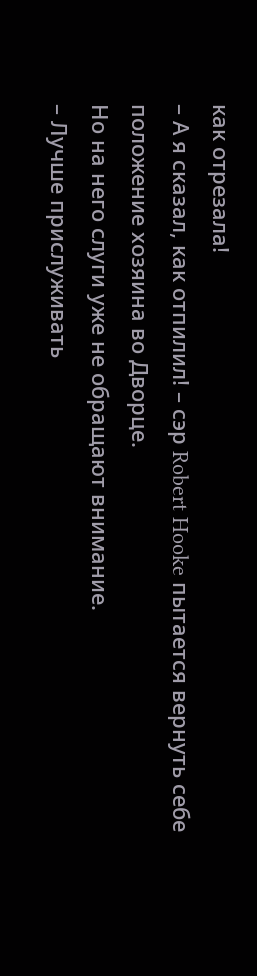как отрезала!
– А я сказал, как отпилил! – сэр Robert Hooke пытается вернуть себе положение хозяина во Дворце.
Но на него слуги уже не обращают внимание.
– Лучше прислуживать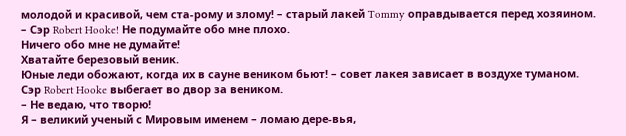молодой и красивой, чем ста-рому и злому! – старый лакей Tommy оправдывается перед хозяином. – Сэр Robert Hooke! Не подумайте обо мне плохо.
Ничего обо мне не думайте!
Хватайте березовый веник.
Юные леди обожают, когда их в сауне веником бьют! – совет лакея зависает в воздухе туманом.
Сэр Robert Hooke выбегает во двор за веником.
– Не ведаю, что творю!
Я – великий ученый с Мировым именем – ломаю дере-вья,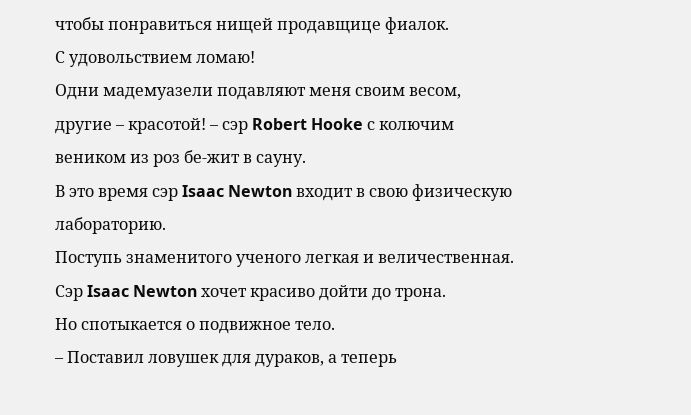чтобы понравиться нищей продавщице фиалок.
С удовольствием ломаю!
Одни мадемуазели подавляют меня своим весом, другие – красотой! – сэр Robert Hooke с колючим веником из роз бе-жит в сауну.
В это время сэр Isaac Newton входит в свою физическую лабораторию.
Поступь знаменитого ученого легкая и величественная.
Сэр Isaac Newton хочет красиво дойти до трона.
Но спотыкается о подвижное тело.
– Поставил ловушек для дураков, а теперь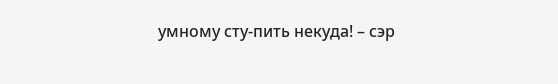умному сту-пить некуда! – сэр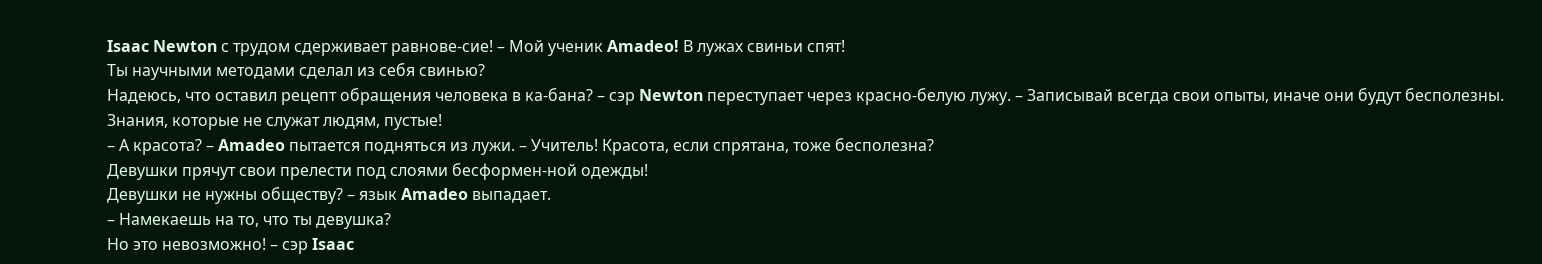Isaac Newton с трудом сдерживает равнове-сие! – Мой ученик Amadeo! В лужах свиньи спят!
Ты научными методами сделал из себя свинью?
Надеюсь, что оставил рецепт обращения человека в ка-бана? – сэр Newton переступает через красно-белую лужу. – Записывай всегда свои опыты, иначе они будут бесполезны.
Знания, которые не служат людям, пустые!
– А красота? – Amadeo пытается подняться из лужи. – Учитель! Красота, если спрятана, тоже бесполезна?
Девушки прячут свои прелести под слоями бесформен-ной одежды!
Девушки не нужны обществу? – язык Amadeo выпадает.
– Намекаешь на то, что ты девушка?
Но это невозможно! – сэр Isaac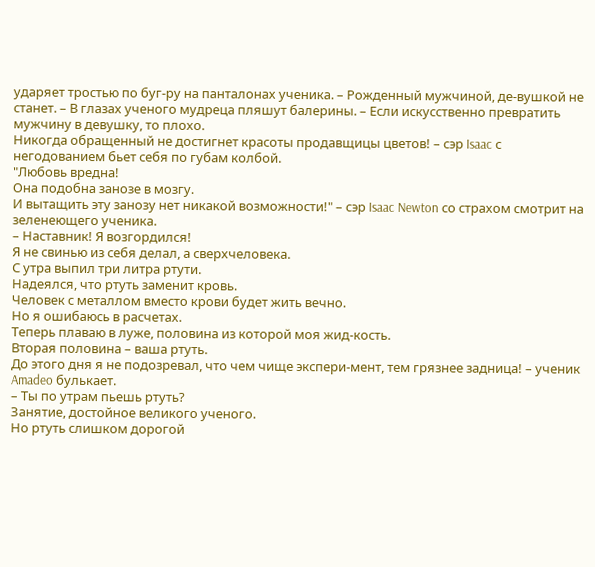ударяет тростью по буг-ру на панталонах ученика. – Рожденный мужчиной, де-вушкой не станет. – В глазах ученого мудреца пляшут балерины. – Если искусственно превратить мужчину в девушку, то плохо.
Никогда обращенный не достигнет красоты продавщицы цветов! – сэр Isaac с негодованием бьет себя по губам колбой.
"Любовь вредна!
Она подобна занозе в мозгу.
И вытащить эту занозу нет никакой возможности!" – сэр Isaac Newton со страхом смотрит на зеленеющего ученика.
– Наставник! Я возгордился!
Я не свинью из себя делал, а сверхчеловека.
С утра выпил три литра ртути.
Надеялся, что ртуть заменит кровь.
Человек с металлом вместо крови будет жить вечно.
Но я ошибаюсь в расчетах.
Теперь плаваю в луже, половина из которой моя жид-кость.
Вторая половина – ваша ртуть.
До этого дня я не подозревал, что чем чище экспери-мент, тем грязнее задница! – ученик Amadeo булькает.
– Ты по утрам пьешь ртуть?
Занятие, достойное великого ученого.
Но ртуть слишком дорогой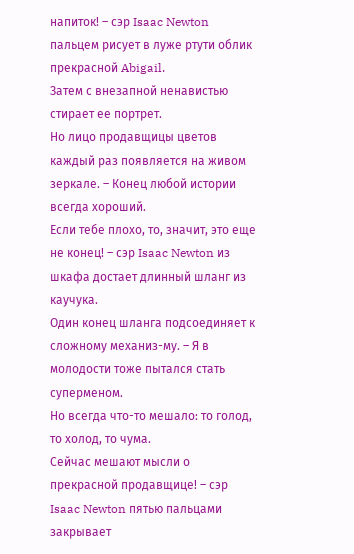напиток! – сэр Isaac Newton пальцем рисует в луже ртути облик прекрасной Abigail.
Затем с внезапной ненавистью стирает ее портрет.
Но лицо продавщицы цветов каждый раз появляется на живом зеркале. – Конец любой истории всегда хороший.
Если тебе плохо, то, значит, это еще не конец! – сэр Isaac Newton из шкафа достает длинный шланг из каучука.
Один конец шланга подсоединяет к сложному механиз-му. – Я в молодости тоже пытался стать суперменом.
Но всегда что-то мешало: то голод, то холод, то чума.
Сейчас мешают мысли о прекрасной продавщице! – сэр Isaac Newton пятью пальцами закрывает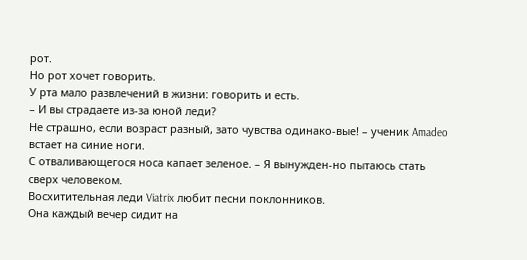рот.
Но рот хочет говорить.
У рта мало развлечений в жизни: говорить и есть.
– И вы страдаете из-за юной леди?
Не страшно, если возраст разный, зато чувства одинако-вые! – ученик Amadeo встает на синие ноги.
С отваливающегося носа капает зеленое. – Я вынужден-но пытаюсь стать сверх человеком.
Восхитительная леди Viatrix любит песни поклонников.
Она каждый вечер сидит на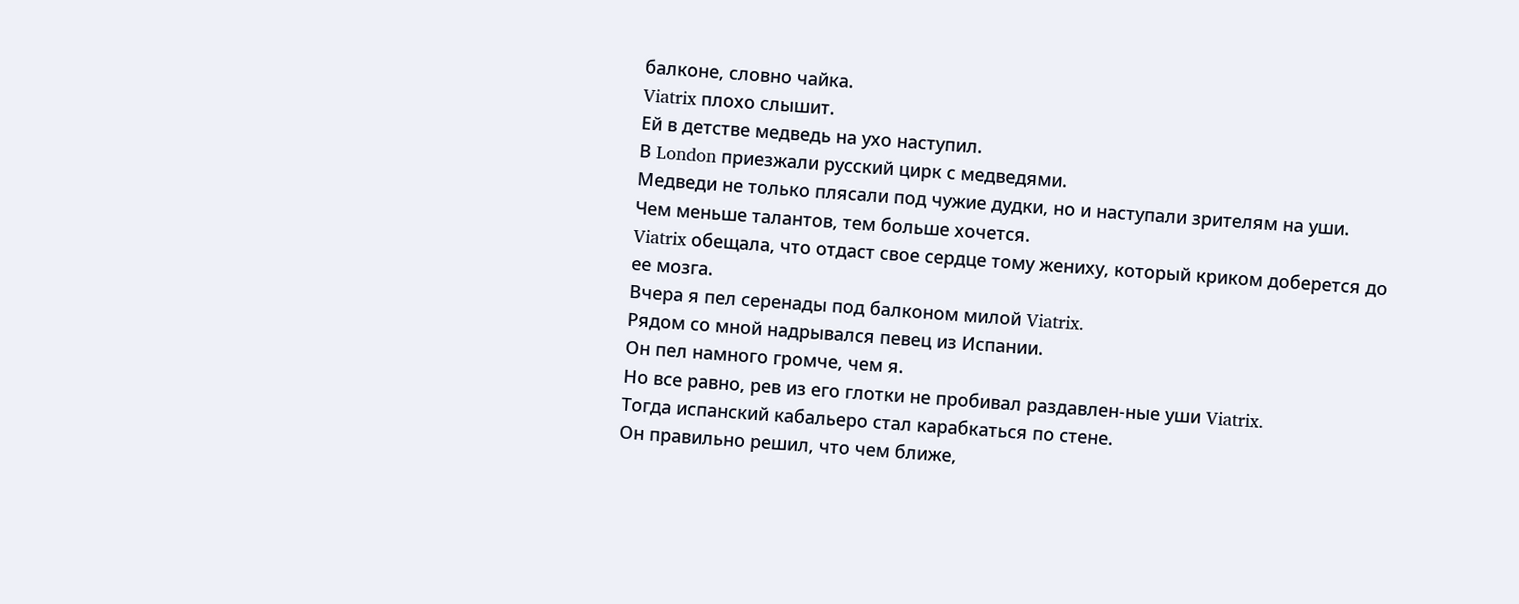балконе, словно чайка.
Viatrix плохо слышит.
Ей в детстве медведь на ухо наступил.
В London приезжали русский цирк с медведями.
Медведи не только плясали под чужие дудки, но и наступали зрителям на уши.
Чем меньше талантов, тем больше хочется.
Viatrix обещала, что отдаст свое сердце тому жениху, который криком доберется до ее мозга.
Вчера я пел серенады под балконом милой Viatrix.
Рядом со мной надрывался певец из Испании.
Он пел намного громче, чем я.
Но все равно, рев из его глотки не пробивал раздавлен-ные уши Viatrix.
Тогда испанский кабальеро стал карабкаться по стене.
Он правильно решил, что чем ближе,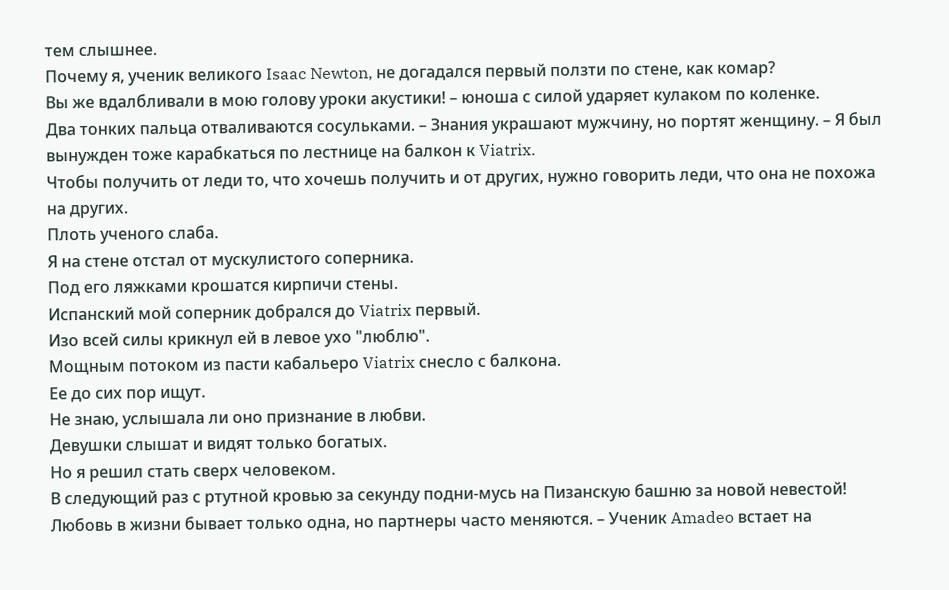тем слышнее.
Почему я, ученик великого Isaac Newton, не догадался первый ползти по стене, как комар?
Вы же вдалбливали в мою голову уроки акустики! – юноша с силой ударяет кулаком по коленке.
Два тонких пальца отваливаются сосульками. – Знания украшают мужчину, но портят женщину. – Я был вынужден тоже карабкаться по лестнице на балкон к Viatrix.
Чтобы получить от леди то, что хочешь получить и от других, нужно говорить леди, что она не похожа на других.
Плоть ученого слаба.
Я на стене отстал от мускулистого соперника.
Под его ляжками крошатся кирпичи стены.
Испанский мой соперник добрался до Viatrix первый.
Изо всей силы крикнул ей в левое ухо "люблю".
Мощным потоком из пасти кабальеро Viatrix снесло с балкона.
Ее до сих пор ищут.
Не знаю, услышала ли оно признание в любви.
Девушки слышат и видят только богатых.
Но я решил стать сверх человеком.
В следующий раз с ртутной кровью за секунду подни-мусь на Пизанскую башню за новой невестой!
Любовь в жизни бывает только одна, но партнеры часто меняются. – Ученик Amadeo встает на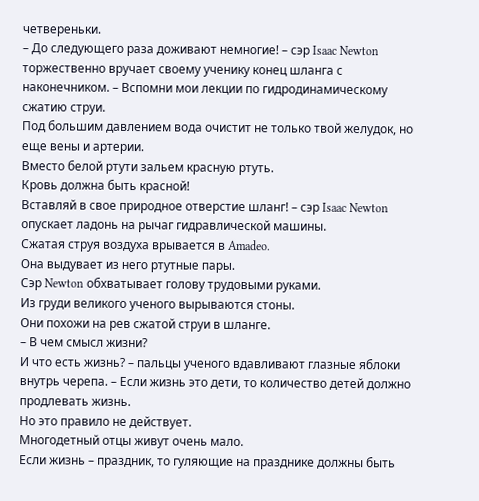четвереньки.
– До следующего раза доживают немногие! – сэр Isaac Newton торжественно вручает своему ученику конец шланга с наконечником. – Вспомни мои лекции по гидродинамическому сжатию струи.
Под большим давлением вода очистит не только твой желудок, но еще вены и артерии.
Вместо белой ртути зальем красную ртуть.
Кровь должна быть красной!
Вставляй в свое природное отверстие шланг! – сэр Isaac Newton опускает ладонь на рычаг гидравлической машины.
Сжатая струя воздуха врывается в Amadeo.
Она выдувает из него ртутные пары.
Сэр Newton обхватывает голову трудовыми руками.
Из груди великого ученого вырываются стоны.
Они похожи на рев сжатой струи в шланге.
– В чем смысл жизни?
И что есть жизнь? – пальцы ученого вдавливают глазные яблоки внутрь черепа. – Если жизнь это дети, то количество детей должно продлевать жизнь.
Но это правило не действует.
Многодетный отцы живут очень мало.
Если жизнь – праздник, то гуляющие на празднике должны быть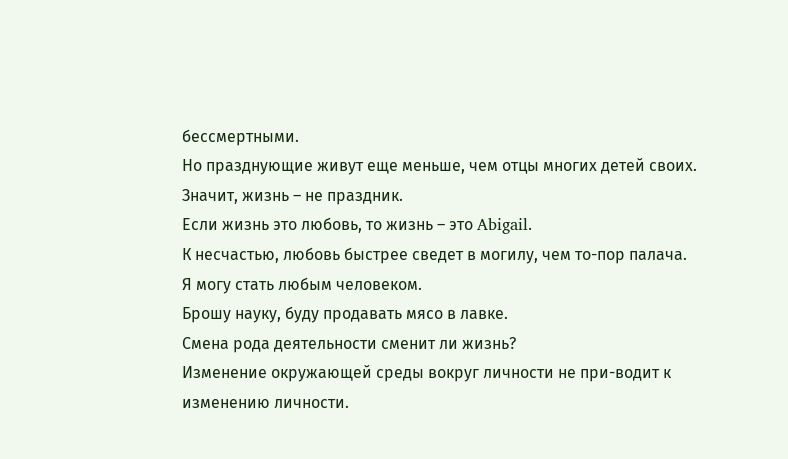бессмертными.
Но празднующие живут еще меньше, чем отцы многих детей своих.
Значит, жизнь – не праздник.
Если жизнь это любовь, то жизнь – это Abigail.
К несчастью, любовь быстрее сведет в могилу, чем то-пор палача.
Я могу стать любым человеком.
Брошу науку, буду продавать мясо в лавке.
Смена рода деятельности сменит ли жизнь?
Изменение окружающей среды вокруг личности не при-водит к изменению личности.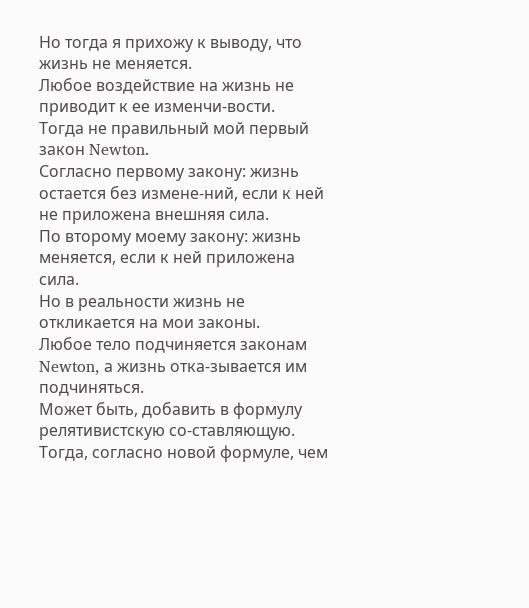Но тогда я прихожу к выводу, что жизнь не меняется.
Любое воздействие на жизнь не приводит к ее изменчи-вости.
Тогда не правильный мой первый закон Newton.
Согласно первому закону: жизнь остается без измене-ний, если к ней не приложена внешняя сила.
По второму моему закону: жизнь меняется, если к ней приложена сила.
Но в реальности жизнь не откликается на мои законы.
Любое тело подчиняется законам Newton, а жизнь отка-зывается им подчиняться.
Может быть, добавить в формулу релятивистскую со-ставляющую.
Тогда, согласно новой формуле, чем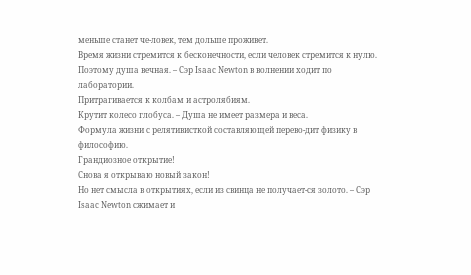меньше станет че-ловек, тем дольше проживет.
Время жизни стремится к бесконечности, если человек стремится к нулю.
Поэтому душа вечная. – Сэр Isaac Newton в волнении ходит по лаборатории.
Притрагивается к колбам и астролябиям.
Крутит колесо глобуса. – Душа не имеет размера и веса.
Формула жизни с релятивисткой составляющей перево-дит физику в философию.
Грандиозное открытие!
Снова я открываю новый закон!
Но нет смысла в открытиях, если из свинца не получает-ся золото. – Сэр Isaac Newton сжимает и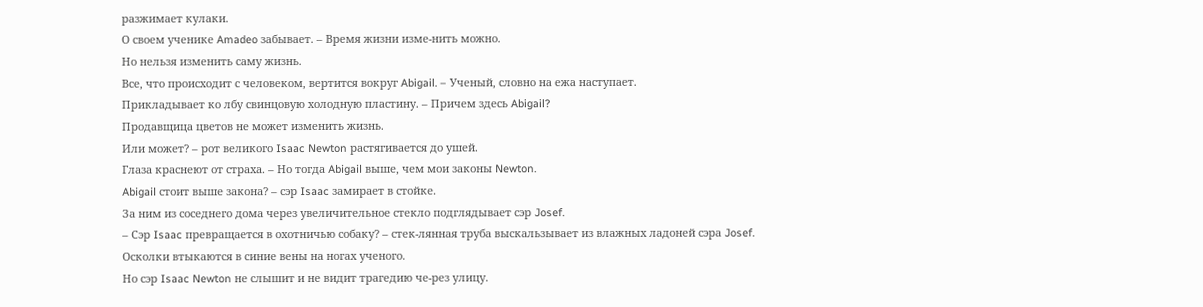разжимает кулаки.
О своем ученике Amadeo забывает. – Время жизни изме-нить можно.
Но нельзя изменить саму жизнь.
Все, что происходит с человеком, вертится вокруг Abigail. – Ученый, словно на ежа наступает.
Прикладывает ко лбу свинцовую холодную пластину. – Причем здесь Abigail?
Продавщица цветов не может изменить жизнь.
Или может? – рот великого Isaac Newton растягивается до ушей.
Глаза краснеют от страха. – Но тогда Abigail выше, чем мои законы Newton.
Abigail стоит выше закона? – сэр Isaac замирает в стойке.
За ним из соседнего дома через увеличительное стекло подглядывает сэр Josef.
– Сэр Isaac превращается в охотничью собаку? – стек-лянная труба выскальзывает из влажных ладоней сэра Josef.
Осколки втыкаются в синие вены на ногах ученого.
Но сэр Isaac Newton не слышит и не видит трагедию че-рез улицу.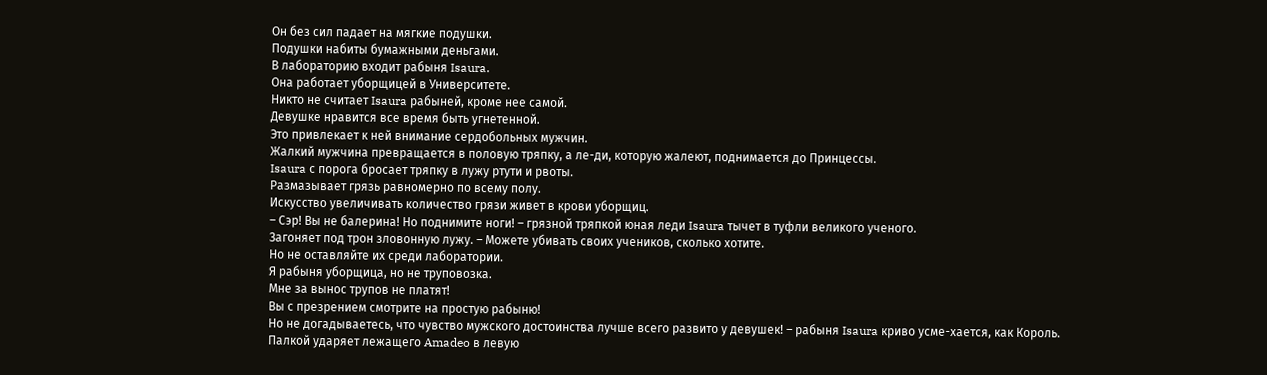Он без сил падает на мягкие подушки.
Подушки набиты бумажными деньгами.
В лабораторию входит рабыня Isaura.
Она работает уборщицей в Университете.
Никто не считает Isaura рабыней, кроме нее самой.
Девушке нравится все время быть угнетенной.
Это привлекает к ней внимание сердобольных мужчин.
Жалкий мужчина превращается в половую тряпку, а ле-ди, которую жалеют, поднимается до Принцессы.
Isaura с порога бросает тряпку в лужу ртути и рвоты.
Размазывает грязь равномерно по всему полу.
Искусство увеличивать количество грязи живет в крови уборщиц.
– Сэр! Вы не балерина! Но поднимите ноги! – грязной тряпкой юная леди Isaura тычет в туфли великого ученого.
Загоняет под трон зловонную лужу. – Можете убивать своих учеников, сколько хотите.
Но не оставляйте их среди лаборатории.
Я рабыня уборщица, но не труповозка.
Мне за вынос трупов не платят!
Вы с презрением смотрите на простую рабыню!
Но не догадываетесь, что чувство мужского достоинства лучше всего развито у девушек! – рабыня Isaura криво усме-хается, как Король.
Палкой ударяет лежащего Amadeo в левую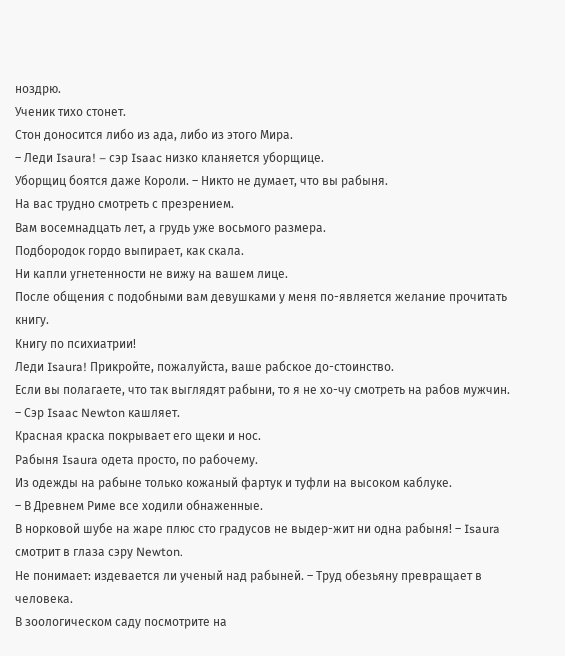ноздрю.
Ученик тихо стонет.
Стон доносится либо из ада, либо из этого Мира.
– Леди Isaura! – сэр Isaac низко кланяется уборщице.
Уборщиц боятся даже Короли. – Никто не думает, что вы рабыня.
На вас трудно смотреть с презрением.
Вам восемнадцать лет, а грудь уже восьмого размера.
Подбородок гордо выпирает, как скала.
Ни капли угнетенности не вижу на вашем лице.
После общения с подобными вам девушками у меня по-является желание прочитать книгу.
Книгу по психиатрии!
Леди Isaura! Прикройте, пожалуйста, ваше рабское до-стоинство.
Если вы полагаете, что так выглядят рабыни, то я не хо-чу смотреть на рабов мужчин. – Сэр Isaac Newton кашляет.
Красная краска покрывает его щеки и нос.
Рабыня Isaura одета просто, по рабочему.
Из одежды на рабыне только кожаный фартук и туфли на высоком каблуке.
– В Древнем Риме все ходили обнаженные.
В норковой шубе на жаре плюс сто градусов не выдер-жит ни одна рабыня! – Isaura смотрит в глаза сэру Newton.
Не понимает: издевается ли ученый над рабыней. – Труд обезьяну превращает в человека.
В зоологическом саду посмотрите на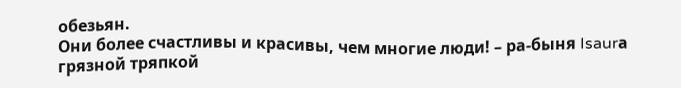обезьян.
Они более счастливы и красивы, чем многие люди! – ра-быня Isaurа грязной тряпкой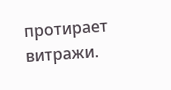протирает витражи.